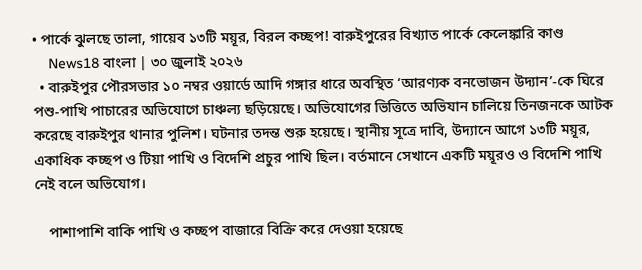• পার্কে ঝুলছে তালা, গায়েব ১৩টি ময়ূর, বিরল কচ্ছপ! বারুইপুরের বিখ্যাত পার্কে কেলেঙ্কারি কাণ্ড
    News18 বাংলা | ৩০ জুলাই ২০২৬
  • বারুইপুর পৌরসভার ১০ নম্বর ওয়ার্ডে আদি গঙ্গার ধারে অবস্থিত ‘আরণ্যক বনভোজন উদ্যান’-কে ঘিরে পশু-পাখি পাচারের অভিযোগে চাঞ্চল্য ছড়িয়েছে। অভিযোগের ভিত্তিতে অভিযান চালিয়ে তিনজনকে আটক করেছে বারুইপুর থানার পুলিশ। ঘটনার তদন্ত শুরু হয়েছে। স্থানীয় সূত্রে দাবি, উদ্যানে আগে ১৩টি ময়ূর, একাধিক কচ্ছপ ও টিয়া পাখি ও বিদেশি প্রচুর পাখি ছিল। বর্তমানে সেখানে একটি ময়ূরও ও বিদেশি পাখি নেই বলে অভিযোগ।

    পাশাপাশি বাকি পাখি ও কচ্ছপ বাজারে বিক্রি করে দেওয়া হয়েছে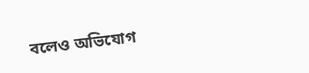বলেও অভিযোগ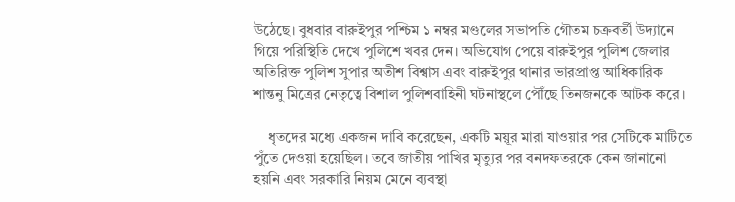উঠেছে। বুধবার বারুইপুর পশ্চিম ১ নম্বর মণ্ডলের সভাপতি গৌতম চক্রবর্তী উদ্যানে গিয়ে পরিস্থিতি দেখে পুলিশে খবর দেন। অভিযোগ পেয়ে বারুইপুর পুলিশ জেলার অতিরিক্ত পুলিশ সুপার অতীশ বিশ্বাস এবং বারুইপুর থানার ভারপ্রাপ্ত আধিকারিক শান্তনু মিত্রের নেতৃত্বে বিশাল পুলিশবাহিনী ঘটনাস্থলে পৌঁছে তিনজনকে আটক করে।

    ধৃতদের মধ্যে একজন দাবি করেছেন, একটি ময়ূর মারা যাওয়ার পর সেটিকে মাটিতে পুঁতে দেওয়া হয়েছিল। তবে জাতীয় পাখির মৃত্যুর পর বনদফতরকে কেন জানানো হয়নি এবং সরকারি নিয়ম মেনে ব্যবস্থা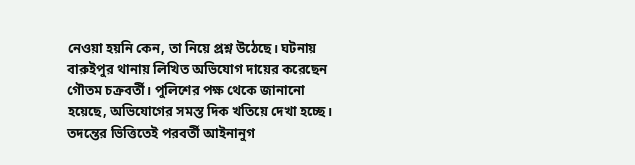নেওয়া হয়নি কেন, তা নিয়ে প্রশ্ন উঠেছে। ঘটনায় বারুইপুর থানায় লিখিত অভিযোগ দায়ের করেছেন গৌতম চক্রবর্তী। পুলিশের পক্ষ থেকে জানানো হয়েছে, অভিযোগের সমস্ত দিক খতিয়ে দেখা হচ্ছে। তদন্তের ভিত্তিতেই পরবর্তী আইনানুগ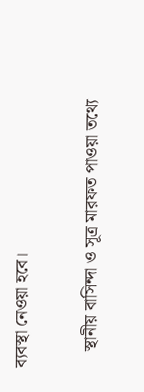ব্যবস্থা নেওয়া হবে।

    স্থানীয় বাসিন্দা ও সূত্র মারফত পাওয়া তথ্যে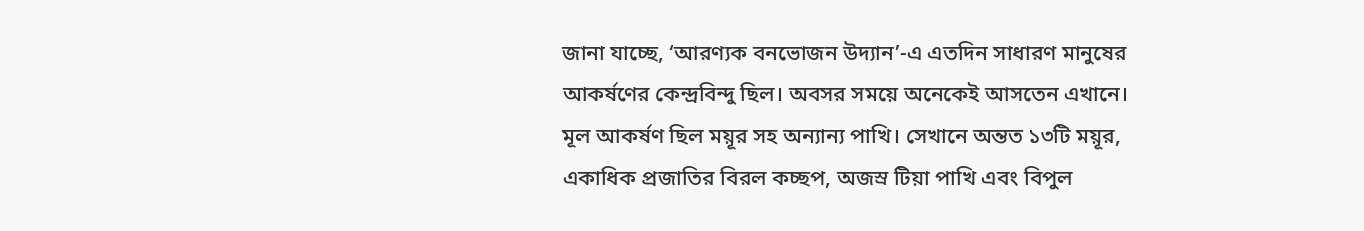জানা যাচ্ছে, ‘আরণ্যক বনভোজন উদ্যান’-এ এতদিন সাধারণ মানুষের আকর্ষণের কেন্দ্রবিন্দু ছিল। অবসর সময়ে অনেকেই আসতেন এখানে। মূল আকর্ষণ ছিল ময়ূর সহ অন্যান্য পাখি। সেখানে অন্তত ১৩টি ময়ূর, একাধিক প্রজাতির বিরল কচ্ছপ, অজস্র টিয়া পাখি এবং বিপুল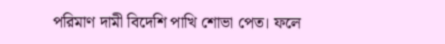পরিমাণ দামী বিদেশি পাখি শোভা পেত। ফলে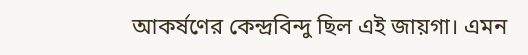আকর্ষণের কেন্দ্রবিন্দু ছিল এই জায়গা। এমন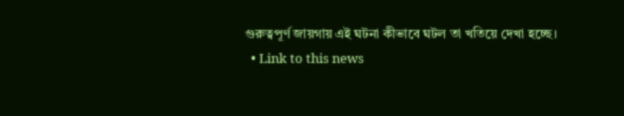গুরুত্বপূর্ণ জায়গায় এই ঘটনা কীভাবে ঘটল তা খতিয়ে দেখা হচ্ছে।
  • Link to this news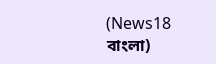(News18 বাংলা)